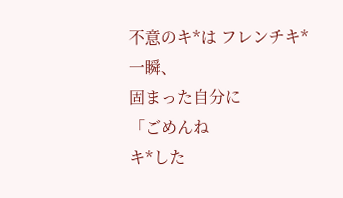不意のキ*は フレンチキ*
一瞬、
固まった自分に
「ごめんね
キ*した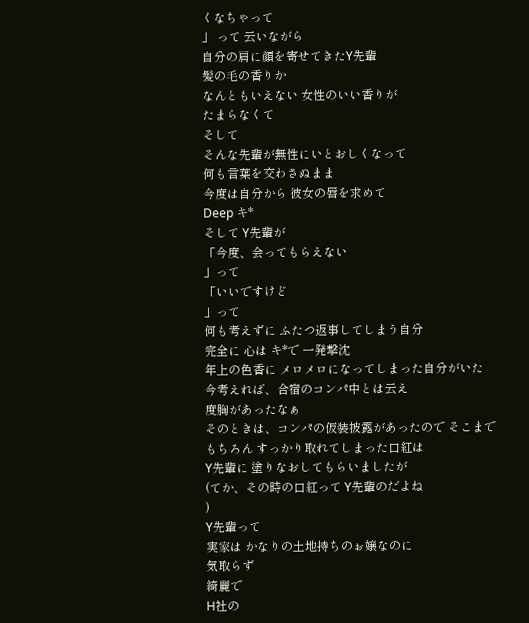くなちゃって
」 って 云いながら
自分の肩に顔を寄せてきたY先輩
髪の毛の香りか
なんともいえない 女性のいい香りが
たまらなくて
そして
そんな先輩が無性にいとおしくなって
何も言葉を交わさぬまま
今度は自分から 彼女の唇を求めて
Deep キ*
そして Y先輩が
「今度、会ってもらえない
」って
「いいですけど
」って
何も考えずに ふたつ返事してしまう自分
完全に 心は キ*で 一発撃沈
年上の色香に メロメロになってしまった自分がいた
今考えれば、合宿のコンパ中とは云え
度胸があったなぁ
そのときは、コンパの仮装披露があったので そこまで
もちろん すっかり取れてしまった口紅は
Y先輩に 塗りなおしてもらいましたが
(てか、その時の口紅って Y先輩のだよね
)
Y先輩って
実家は かなりの土地持ちのぉ嬢なのに
気取らず
綺麗で
H社の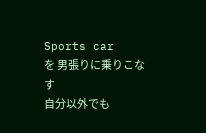Sports car
を 男張りに乗りこなす
自分以外でも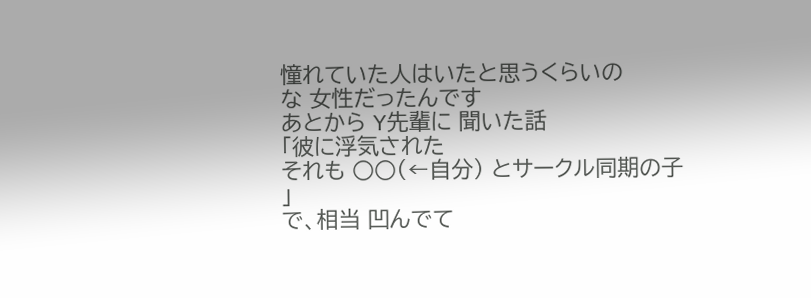憧れていた人はいたと思うくらいの
な 女性だったんです
あとから Y先輩に 聞いた話
「彼に浮気された
それも ○○(←自分) とサークル同期の子
」
で、相当 凹んでて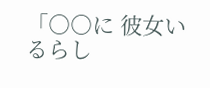「○○に 彼女いるらし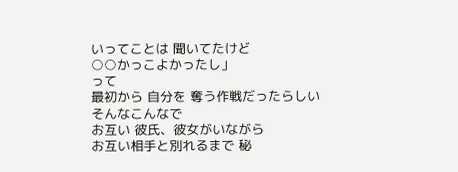いってことは 聞いてたけど
○○かっこよかったし」
って
最初から 自分を 奪う作戦だったらしい
そんなこんなで
お互い 彼氏、彼女がいながら
お互い相手と別れるまで 秘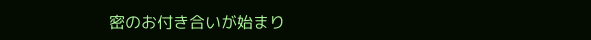密のお付き合いが始まり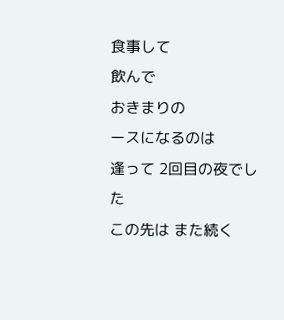食事して
飲んで
おきまりの
ースになるのは
逢って 2回目の夜でした
この先は また続く